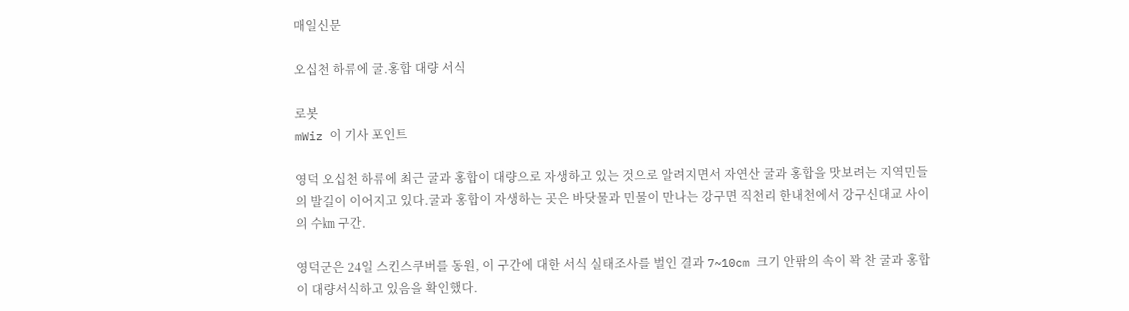매일신문

오십천 하류에 굴.홍합 대량 서식

로봇
mWiz 이 기사 포인트

영덕 오십천 하류에 최근 굴과 홍합이 대량으로 자생하고 있는 것으로 알려지면서 자연산 굴과 홍합을 맛보려는 지역민들의 발길이 이어지고 있다.굴과 홍합이 자생하는 곳은 바닷물과 민물이 만나는 강구면 직천리 한내천에서 강구신대교 사이의 수㎞ 구간.

영덕군은 24일 스킨스쿠버를 동원, 이 구간에 대한 서식 실태조사를 벌인 결과 7~10cm 크기 안팎의 속이 꽉 찬 굴과 홍합이 대량서식하고 있음을 확인했다.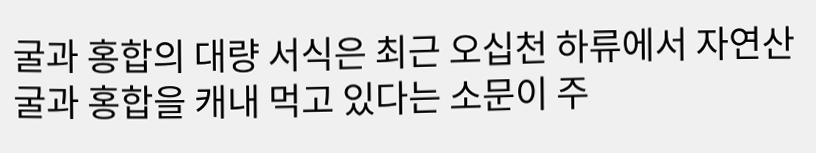굴과 홍합의 대량 서식은 최근 오십천 하류에서 자연산 굴과 홍합을 캐내 먹고 있다는 소문이 주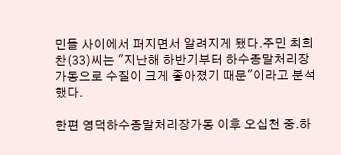민들 사이에서 퍼지면서 알려지게 됐다.주민 최희찬(33)씨는 "지난해 하반기부터 하수종말처리장 가동으로 수질이 크게 좋아졌기 때문"이라고 분석했다.

한편 영덕하수종말처리장가동 이후 오십천 중.하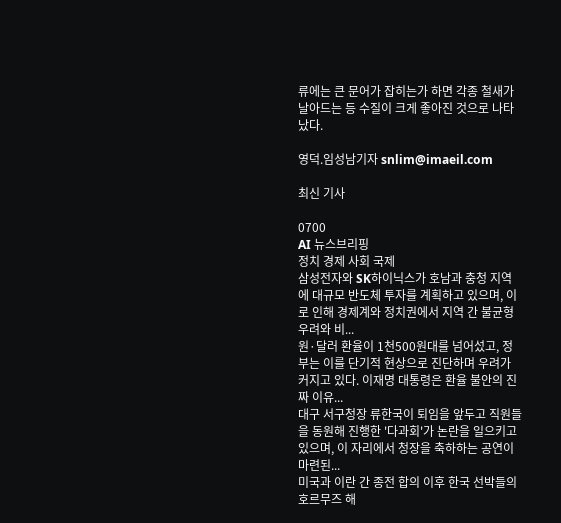류에는 큰 문어가 잡히는가 하면 각종 철새가 날아드는 등 수질이 크게 좋아진 것으로 나타났다.

영덕.임성남기자 snlim@imaeil.com

최신 기사

0700
AI 뉴스브리핑
정치 경제 사회 국제
삼성전자와 SK하이닉스가 호남과 충청 지역에 대규모 반도체 투자를 계획하고 있으며, 이로 인해 경제계와 정치권에서 지역 간 불균형 우려와 비...
원·달러 환율이 1천500원대를 넘어섰고, 정부는 이를 단기적 현상으로 진단하며 우려가 커지고 있다. 이재명 대통령은 환율 불안의 진짜 이유...
대구 서구청장 류한국이 퇴임을 앞두고 직원들을 동원해 진행한 '다과회'가 논란을 일으키고 있으며, 이 자리에서 청장을 축하하는 공연이 마련된...
미국과 이란 간 종전 합의 이후 한국 선박들의 호르무즈 해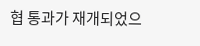협 통과가 재개되었으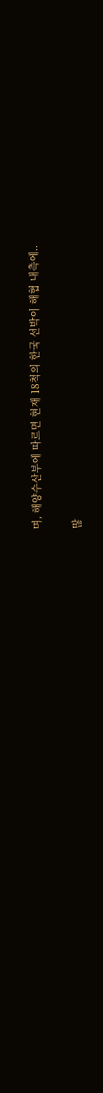며, 해양수산부에 따르면 현재 18척의 한국 선박이 해협 내측에..

많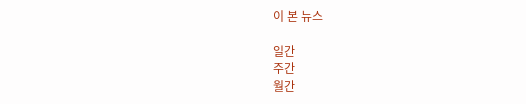이 본 뉴스

일간
주간
월간